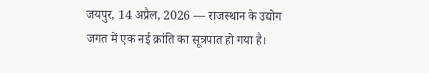जयपुर, 14 अप्रैल, 2026 — राजस्थान के उद्योग जगत में एक नई क्रांति का सूत्रपात हो गया है।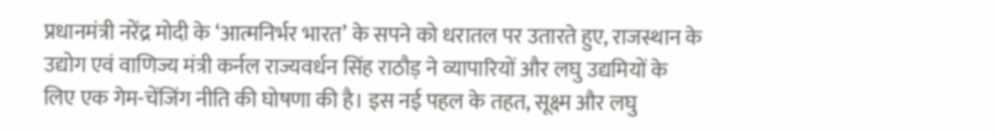प्रधानमंत्री नरेंद्र मोदी के ‘आत्मनिर्भर भारत’ के सपने को धरातल पर उतारते हुए, राजस्थान के उद्योग एवं वाणिज्य मंत्री कर्नल राज्यवर्धन सिंह राठौड़ ने व्यापारियों और लघु उद्यमियों के लिए एक गेम-चेंजिंग नीति की घोषणा की है। इस नई पहल के तहत, सूक्ष्म और लघु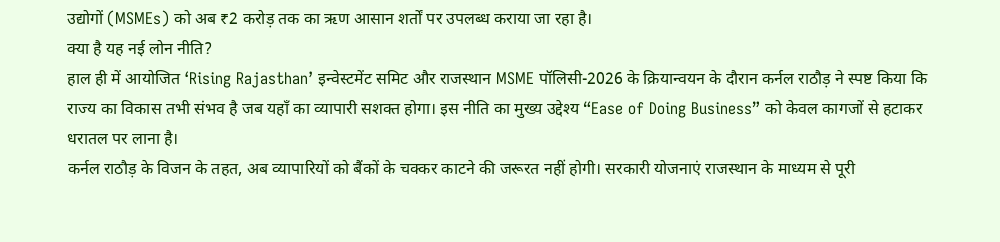उद्योगों (MSMEs) को अब ₹2 करोड़ तक का ऋण आसान शर्तों पर उपलब्ध कराया जा रहा है।
क्या है यह नई लोन नीति?
हाल ही में आयोजित ‘Rising Rajasthan’ इन्वेस्टमेंट समिट और राजस्थान MSME पॉलिसी-2026 के क्रियान्वयन के दौरान कर्नल राठौड़ ने स्पष्ट किया कि राज्य का विकास तभी संभव है जब यहाँ का व्यापारी सशक्त होगा। इस नीति का मुख्य उद्देश्य “Ease of Doing Business” को केवल कागजों से हटाकर धरातल पर लाना है।
कर्नल राठौड़ के विजन के तहत, अब व्यापारियों को बैंकों के चक्कर काटने की जरूरत नहीं होगी। सरकारी योजनाएं राजस्थान के माध्यम से पूरी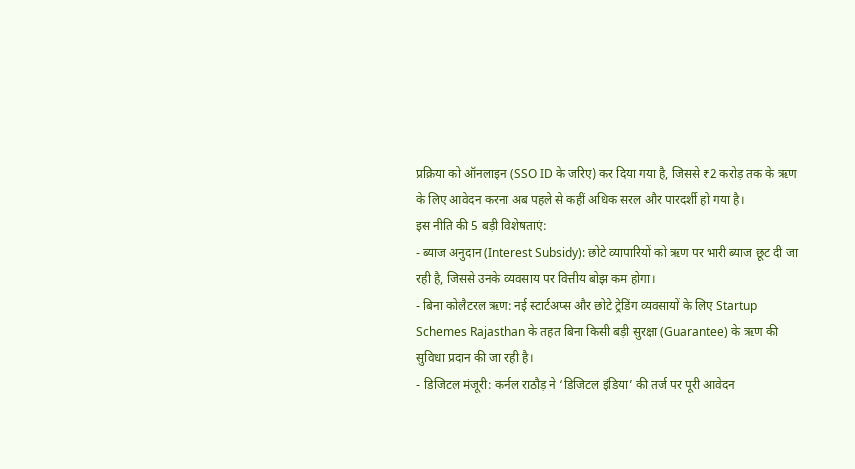प्रक्रिया को ऑनलाइन (SSO ID के जरिए) कर दिया गया है, जिससे ₹2 करोड़ तक के ऋण के लिए आवेदन करना अब पहले से कहीं अधिक सरल और पारदर्शी हो गया है।
इस नीति की 5 बड़ी विशेषताएं:
- ब्याज अनुदान (Interest Subsidy): छोटे व्यापारियों को ऋण पर भारी ब्याज छूट दी जा रही है, जिससे उनके व्यवसाय पर वित्तीय बोझ कम होगा।
- बिना कोलैटरल ऋण: नई स्टार्टअप्स और छोटे ट्रेडिंग व्यवसायों के लिए Startup Schemes Rajasthan के तहत बिना किसी बड़ी सुरक्षा (Guarantee) के ऋण की सुविधा प्रदान की जा रही है।
- डिजिटल मंजूरी: कर्नल राठौड़ ने ‘डिजिटल इंडिया’ की तर्ज पर पूरी आवेदन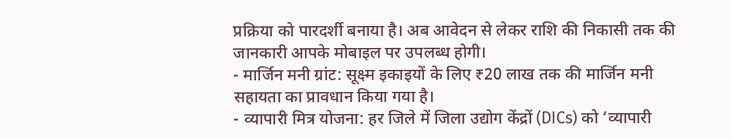प्रक्रिया को पारदर्शी बनाया है। अब आवेदन से लेकर राशि की निकासी तक की जानकारी आपके मोबाइल पर उपलब्ध होगी।
- मार्जिन मनी ग्रांट: सूक्ष्म इकाइयों के लिए ₹20 लाख तक की मार्जिन मनी सहायता का प्रावधान किया गया है।
- व्यापारी मित्र योजना: हर जिले में जिला उद्योग केंद्रों (DICs) को ‘व्यापारी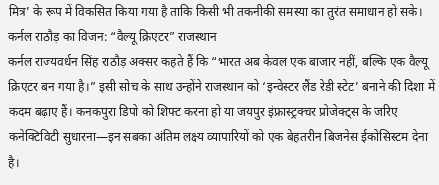मित्र’ के रूप में विकसित किया गया है ताकि किसी भी तकनीकी समस्या का तुरंत समाधान हो सके।
कर्नल राठौड़ का विजन: “वैल्यू क्रिएटर” राजस्थान
कर्नल राज्यवर्धन सिंह राठौड़ अक्सर कहते हैं कि “भारत अब केवल एक बाजार नहीं, बल्कि एक वैल्यू क्रिएटर बन गया है।” इसी सोच के साथ उन्होंने राजस्थान को ‘इन्वेस्टर लैंड रेडी स्टेट’ बनाने की दिशा में कदम बढ़ाए हैं। कनकपुरा डिपो को शिफ्ट करना हो या जयपुर इंफ्रास्ट्रक्चर प्रोजेक्ट्स के जरिए कनेक्टिविटी सुधारना—इन सबका अंतिम लक्ष्य व्यापारियों को एक बेहतरीन बिजनेस ईकोसिस्टम देना है।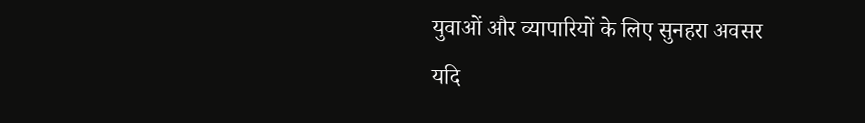युवाओं और व्यापारियों के लिए सुनहरा अवसर
यदि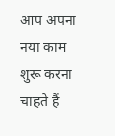आप अपना नया काम शुरू करना चाहते हैं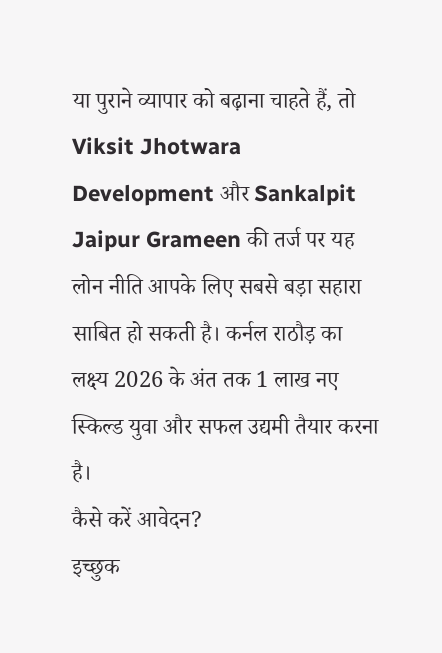या पुराने व्यापार को बढ़ाना चाहते हैं, तो Viksit Jhotwara Development और Sankalpit Jaipur Grameen की तर्ज पर यह लोन नीति आपके लिए सबसे बड़ा सहारा साबित हो सकती है। कर्नल राठौड़ का लक्ष्य 2026 के अंत तक 1 लाख नए स्किल्ड युवा और सफल उद्यमी तैयार करना है।
कैसे करें आवेदन?
इच्छुक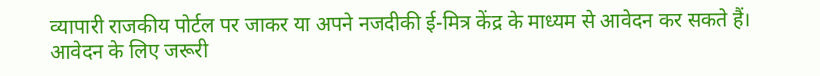व्यापारी राजकीय पोर्टल पर जाकर या अपने नजदीकी ई-मित्र केंद्र के माध्यम से आवेदन कर सकते हैं। आवेदन के लिए जरूरी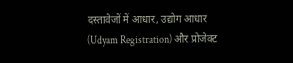दस्तावेजों में आधार, उद्योग आधार (Udyam Registration) और प्रोजेक्ट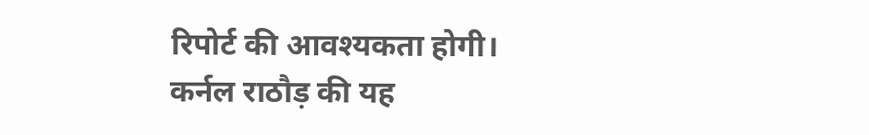रिपोर्ट की आवश्यकता होगी।
कर्नल राठौड़ की यह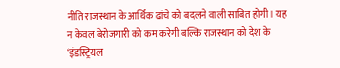नीति राजस्थान के आर्थिक ढांचे को बदलने वाली साबित होगी। यह न केवल बेरोजगारी को कम करेगी बल्कि राजस्थान को देश के ‘इंडस्ट्रियल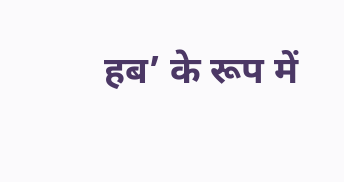हब’ के रूप में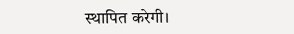स्थापित करेगी।